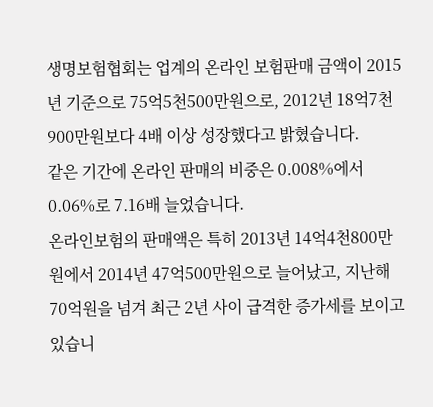생명보험협회는 업계의 온라인 보험판매 금액이 2015년 기준으로 75억5천500만원으로, 2012년 18억7천900만원보다 4배 이상 성장했다고 밝혔습니다.
같은 기간에 온라인 판매의 비중은 0.008%에서 0.06%로 7.16배 늘었습니다.
온라인보험의 판매액은 특히 2013년 14억4천800만원에서 2014년 47억500만원으로 늘어났고, 지난해 70억원을 넘겨 최근 2년 사이 급격한 증가세를 보이고 있습니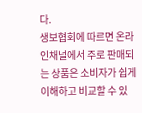다.
생보협회에 따르면 온라인채널에서 주로 판매되는 상품은 소비자가 쉽게 이해하고 비교할 수 있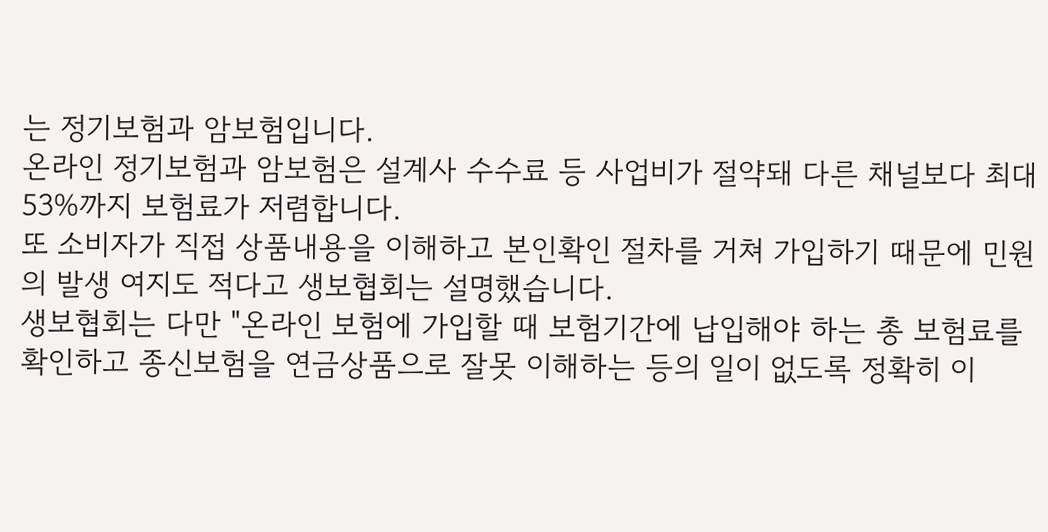는 정기보험과 암보험입니다.
온라인 정기보험과 암보험은 설계사 수수료 등 사업비가 절약돼 다른 채널보다 최대 53%까지 보험료가 저렴합니다.
또 소비자가 직접 상품내용을 이해하고 본인확인 절차를 거쳐 가입하기 때문에 민원의 발생 여지도 적다고 생보협회는 설명했습니다.
생보협회는 다만 "온라인 보험에 가입할 때 보험기간에 납입해야 하는 총 보험료를 확인하고 종신보험을 연금상품으로 잘못 이해하는 등의 일이 없도록 정확히 이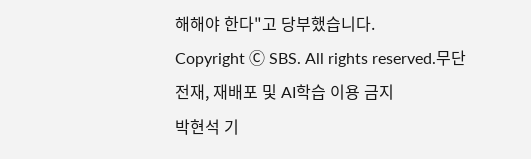해해야 한다"고 당부했습니다.
Copyright Ⓒ SBS. All rights reserved.무단 전재, 재배포 및 AI학습 이용 금지
박현석 기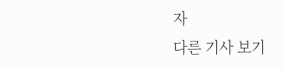자
다른 기사 보기